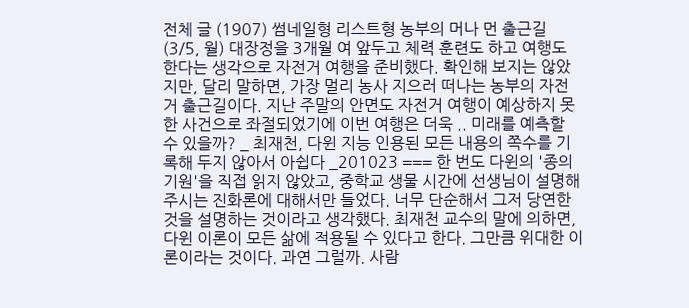전체 글 (1907) 썸네일형 리스트형 농부의 머나 먼 출근길(3/5, 월) 대장정을 3개월 여 앞두고 체력 훈련도 하고 여행도 한다는 생각으로 자전거 여행을 준비했다. 확인해 보지는 않았지만, 달리 말하면, 가장 멀리 농사 지으러 떠나는 농부의 자전거 출근길이다. 지난 주말의 안면도 자전거 여행이 예상하지 못한 사건으로 좌절되었기에 이번 여행은 더욱 .. 미래를 예측할 수 있을까? _ 최재천, 다윈 지능 인용된 모든 내용의 쪽수를 기록해 두지 않아서 아쉽다 _201023 === 한 번도 다윈의 '종의 기원'을 직접 읽지 않았고, 중학교 생물 시간에 선생님이 설명해 주시는 진화론에 대해서만 들었다. 너무 단순해서 그저 당연한 것을 설명하는 것이라고 생각했다. 최재천 교수의 말에 의하면, 다윈 이론이 모든 삶에 적용될 수 있다고 한다. 그만큼 위대한 이론이라는 것이다. 과연 그럴까. 사람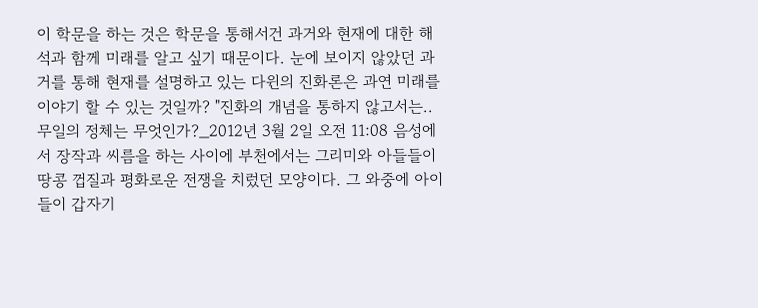이 학문을 하는 것은 학문을 통해서건 과거와 현재에 대한 해석과 함께 미래를 알고 싶기 때문이다. 눈에 보이지 않았던 과거를 통해 현재를 설명하고 있는 다윈의 진화론은 과연 미래를 이야기 할 수 있는 것일까? "진화의 개념을 통하지 않고서는.. 무일의 정체는 무엇인가?_2012년 3월 2일 오전 11:08 음성에서 장작과 씨름을 하는 사이에 부천에서는 그리미와 아들들이 땅콩 껍질과 평화로운 전쟁을 치렀던 모양이다. 그 와중에 아이들이 갑자기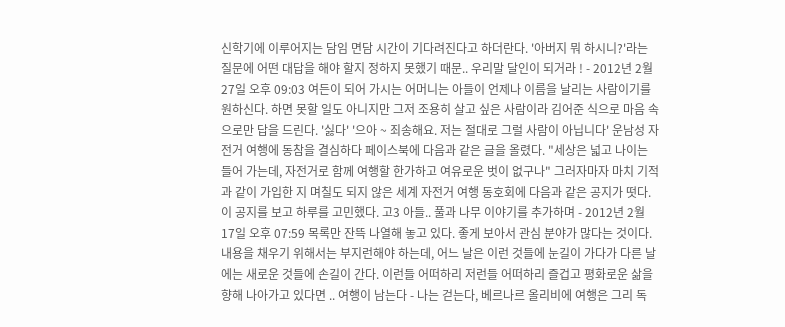신학기에 이루어지는 담임 면담 시간이 기다려진다고 하더란다. '아버지 뭐 하시니?'라는 질문에 어떤 대답을 해야 할지 정하지 못했기 때문.. 우리말 달인이 되거라 ! - 2012년 2월 27일 오후 09:03 여든이 되어 가시는 어머니는 아들이 언제나 이름을 날리는 사람이기를 원하신다. 하면 못할 일도 아니지만 그저 조용히 살고 싶은 사람이라 김어준 식으로 마음 속으로만 답을 드린다. '싫다' '으아 ~ 죄송해요. 저는 절대로 그럴 사람이 아닙니다' 운남성 자전거 여행에 동참을 결심하다 페이스북에 다음과 같은 글을 올렸다. "세상은 넓고 나이는 들어 가는데, 자전거로 함께 여행할 한가하고 여유로운 벗이 없구나" 그러자마자 마치 기적과 같이 가입한 지 며칠도 되지 않은 세계 자전거 여행 동호회에 다음과 같은 공지가 떳다. 이 공지를 보고 하루를 고민했다. 고3 아들.. 풀과 나무 이야기를 추가하며 - 2012년 2월 17일 오후 07:59 목록만 잔뜩 나열해 놓고 있다. 좋게 보아서 관심 분야가 많다는 것이다. 내용을 채우기 위해서는 부지런해야 하는데, 어느 날은 이런 것들에 눈길이 가다가 다른 날에는 새로운 것들에 손길이 간다. 이런들 어떠하리 저런들 어떠하리 즐겁고 평화로운 삶을 향해 나아가고 있다면 .. 여행이 남는다 - 나는 걷는다, 베르나르 올리비에 여행은 그리 독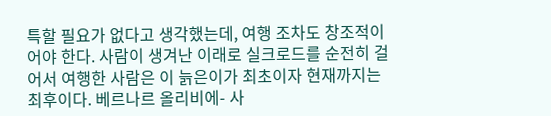특할 필요가 없다고 생각했는데, 여행 조차도 창조적이어야 한다. 사람이 생겨난 이래로 실크로드를 순전히 걸어서 여행한 사람은 이 늙은이가 최초이자 현재까지는 최후이다. 베르나르 올리비에- 사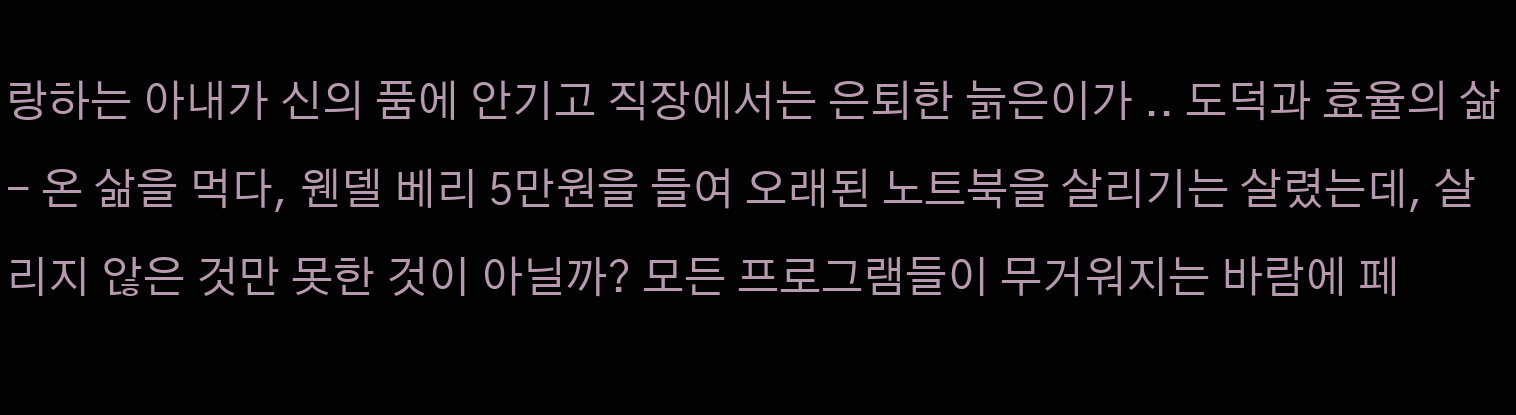랑하는 아내가 신의 품에 안기고 직장에서는 은퇴한 늙은이가 .. 도덕과 효율의 삶 - 온 삶을 먹다, 웬델 베리 5만원을 들여 오래된 노트북을 살리기는 살렸는데, 살리지 않은 것만 못한 것이 아닐까? 모든 프로그램들이 무거워지는 바람에 페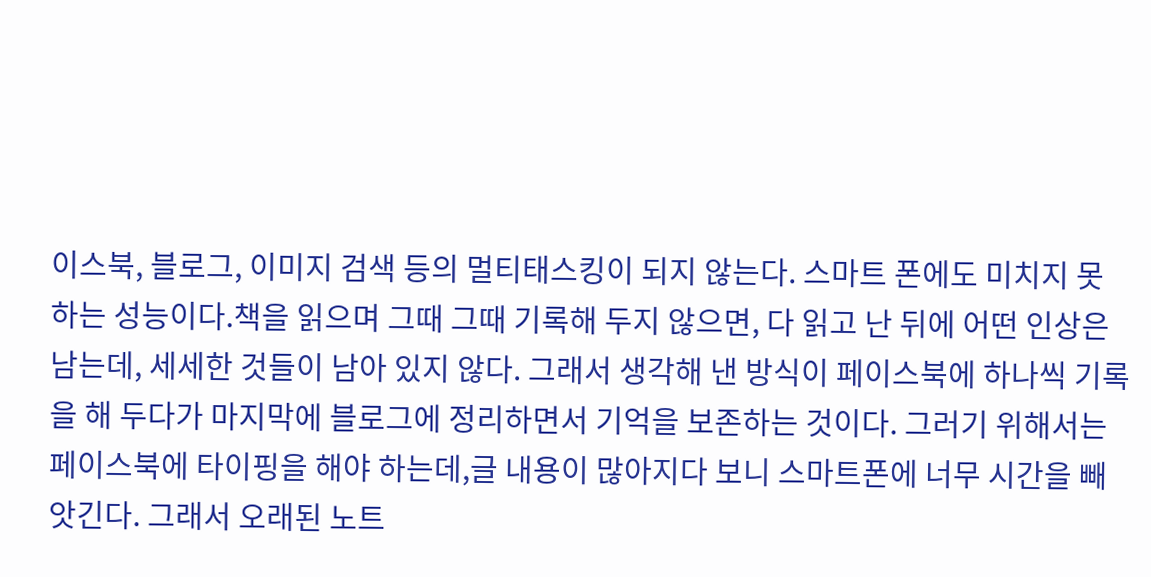이스북, 블로그, 이미지 검색 등의 멀티태스킹이 되지 않는다. 스마트 폰에도 미치지 못하는 성능이다.책을 읽으며 그때 그때 기록해 두지 않으면, 다 읽고 난 뒤에 어떤 인상은 남는데, 세세한 것들이 남아 있지 않다. 그래서 생각해 낸 방식이 페이스북에 하나씩 기록을 해 두다가 마지막에 블로그에 정리하면서 기억을 보존하는 것이다. 그러기 위해서는 페이스북에 타이핑을 해야 하는데,글 내용이 많아지다 보니 스마트폰에 너무 시간을 빼앗긴다. 그래서 오래된 노트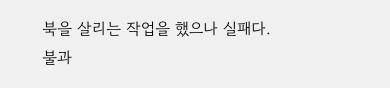북을 살리는 작업을 했으나 실패다. 불과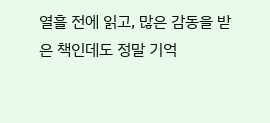열흘 전에 읽고, 많은 감동을 받은 책인데도 정말 기억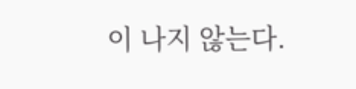이 나지 않는다.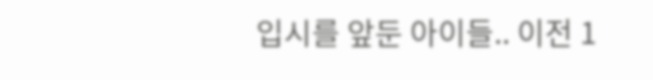입시를 앞둔 아이들.. 이전 1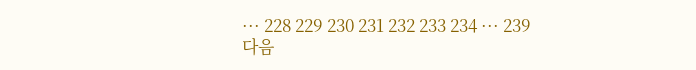··· 228 229 230 231 232 233 234 ··· 239 다음